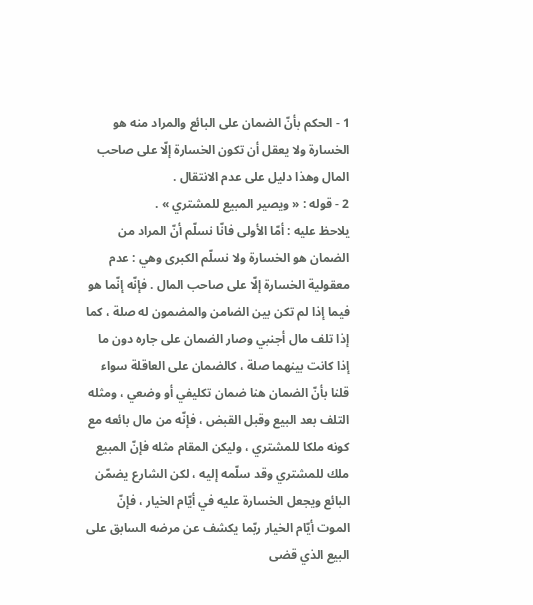1 - الحكم بأنّ الضمان على البائع والمراد منه هو الخسارة ولا يعقل أن تكون الخسارة إلّا على صاحب المال وهذا دليل على عدم الانتقال .
2 - قوله : « ويصير المبيع للمشتري » .
يلاحظ عليه : أمّا الأولى فانّا نسلّم أنّ المراد من الضمان هو الخسارة ولا نسلّم الكبرى وهي : عدم معقولية الخسارة إلّا على صاحب المال . فإنّه إنّما هو فيما إذا لم تكن بين الضامن والمضمون له صلة ، كما إذا تلف مال أجنبي وصار الضمان على جاره دون ما إذا كانت بينهما صلة ، كالضمان على العاقلة سواء قلنا بأنّ الضمان هنا ضمان تكليفي أو وضعي ، ومثله التلف بعد البيع وقبل القبض ، فإنّه من مال بائعه مع كونه ملكا للمشتري ، وليكن المقام مثله فإنّ المبيع ملك للمشتري وقد سلّمه إليه ، لكن الشارع يضمّن البائع ويجعل الخسارة عليه في أيّام الخيار ، فإنّ الموت أيّام الخيار ربّما يكشف عن مرضه السابق على البيع الذي قضى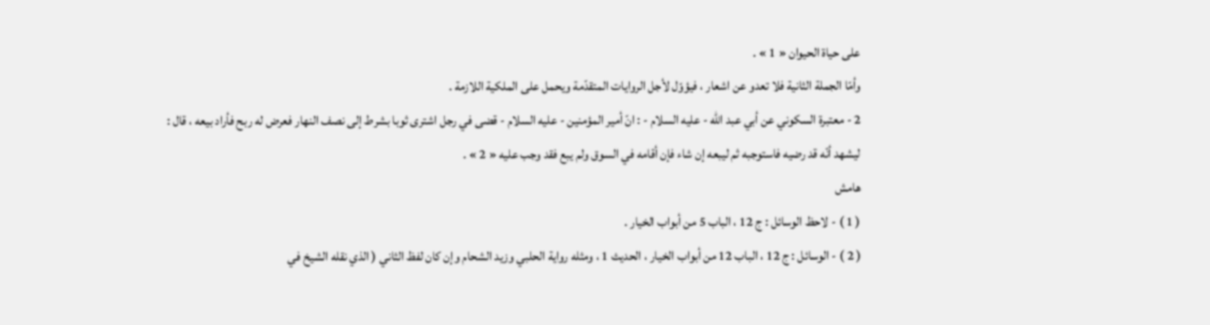على حياة الحيوان « 1 » .
وأمّا الجملة الثانية فلا تعدو عن اشعار ، فيؤوّل لأجل الروايات المتقدّمة ويحمل على الملكية اللازمة .
2 - معتبرة السكوني عن أبي عبد اللّه - عليه السلام - : انّ أمير المؤمنين - عليه السلام - قضى في رجل اشترى ثوبا بشرط إلى نصف النهار فعرض له ربح فأراد بيعه ، قال :
ليشهد أنّه قد رضيه فاستوجبه ثم ليبعه إن شاء فإن أقامه في السوق ولم يبع فقد وجب عليه « 2 » .
هامش
( 1 ) - لاحظ الوسائل : ج 12 ، الباب 5 من أبواب الخيار .
( 2 ) - الوسائل : ج 12 ، الباب 12 من أبواب الخيار ، الحديث 1 ، ومثله رواية الحلبي وزيد الشحام وإن كان لفظ الثاني ( الذي نقله الشيخ في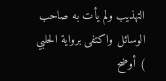التهذيب ولم يأت به صاحب الوسائل واكتفى برواية الحلبي ) أوضح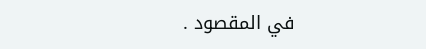في المقصود .